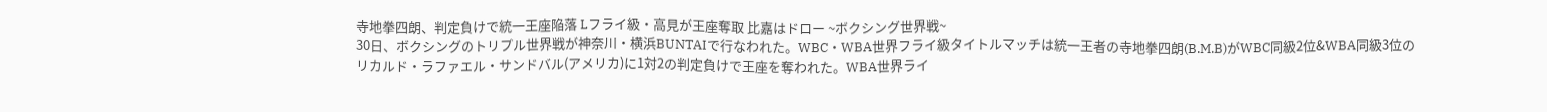寺地拳四朗、判定負けで統一王座陥落 Lフライ級・高見が王座奪取 比嘉はドロー ~ボクシング世界戦~
30日、ボクシングのトリプル世界戦が神奈川・横浜BUNTAIで行なわれた。WBC・WBA世界フライ級タイトルマッチは統一王者の寺地拳四朗(B.M.B)がWBC同級2位&WBA同級3位のリカルド・ラファエル・サンドバル(アメリカ)に1対2の判定負けで王座を奪われた。WBA世界ライ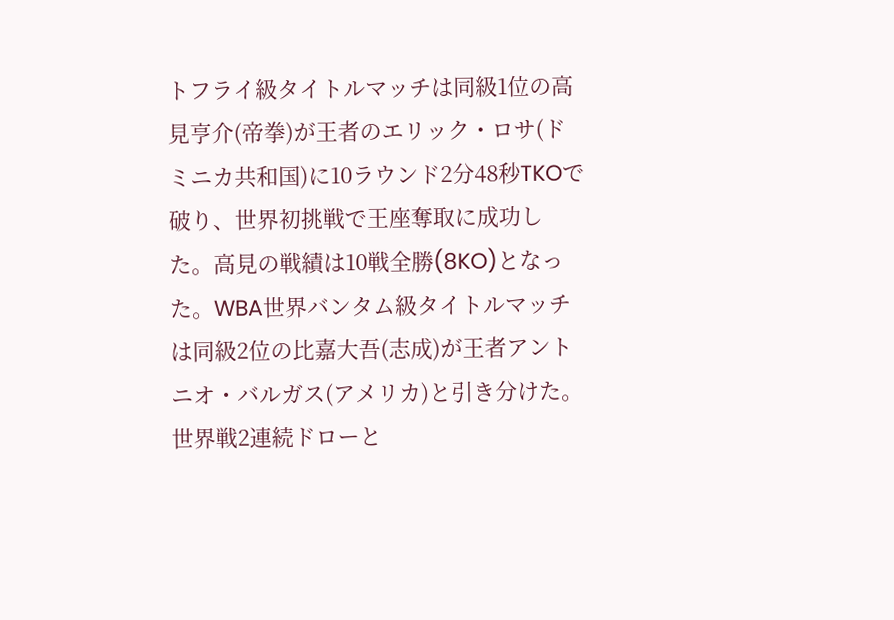トフライ級タイトルマッチは同級1位の高見亨介(帝拳)が王者のエリック・ロサ(ドミニカ共和国)に10ラウンド2分48秒TKOで破り、世界初挑戦で王座奪取に成功した。高見の戦績は10戦全勝(8KO)となった。WBA世界バンタム級タイトルマッチは同級2位の比嘉大吾(志成)が王者アントニオ・バルガス(アメリカ)と引き分けた。世界戦2連続ドローと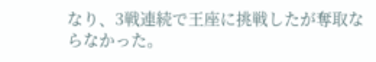なり、3戦連続で王座に挑戦したが奪取ならなかった。